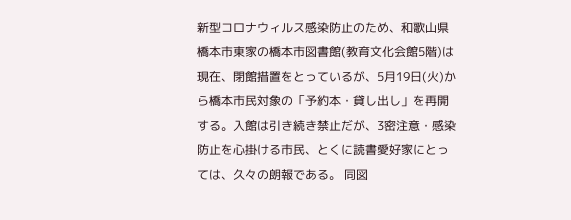新型コロナウィルス感染防止のため、和歌山県橋本市東家の橋本市図書館(教育文化会館5階)は現在、閉館措置をとっているが、5月19日(火)から橋本市民対象の「予約本・貸し出し」を再開する。入館は引き続き禁止だが、3密注意・感染防止を心掛ける市民、とくに読書愛好家にとっては、久々の朗報である。 同図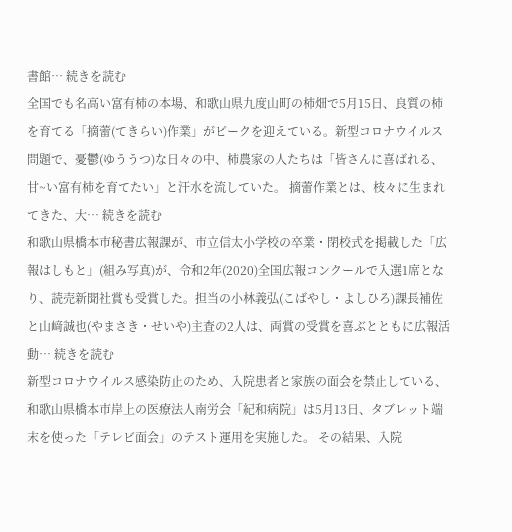書館… 続きを読む
全国でも名高い富有柿の本場、和歌山県九度山町の柿畑で5月15日、良質の柿を育てる「摘蕾(てきらい)作業」がピークを迎えている。新型コロナウイルス問題で、憂鬱(ゆううつ)な日々の中、柿農家の人たちは「皆さんに喜ばれる、甘~い富有柿を育てたい」と汗水を流していた。 摘蕾作業とは、枝々に生まれてきた、大… 続きを読む
和歌山県橋本市秘書広報課が、市立信太小学校の卒業・閉校式を掲載した「広報はしもと」(組み写真)が、令和2年(2020)全国広報コンクールで入選1席となり、読売新聞社賞も受賞した。担当の小林義弘(こばやし・よしひろ)課長補佐と山﨑誠也(やまさき・せいや)主査の2人は、両賞の受賞を喜ぶとともに広報活動… 続きを読む
新型コロナウイルス感染防止のため、入院患者と家族の面会を禁止している、和歌山県橋本市岸上の医療法人南労会「紀和病院」は5月13日、タブレット端末を使った「テレビ面会」のテスト運用を実施した。 その結果、入院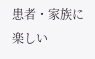患者・家族に楽しい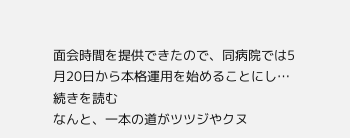面会時間を提供できたので、同病院では5月20日から本格運用を始めることにし… 続きを読む
なんと、一本の道がツツジやクヌ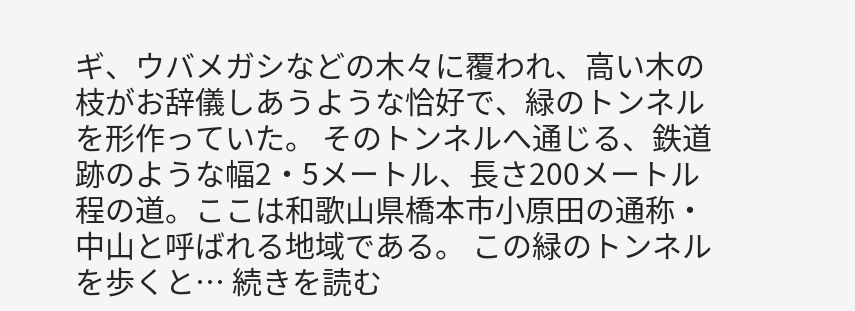ギ、ウバメガシなどの木々に覆われ、高い木の枝がお辞儀しあうような恰好で、緑のトンネルを形作っていた。 そのトンネルへ通じる、鉄道跡のような幅2・5メートル、長さ200メートル程の道。ここは和歌山県橋本市小原田の通称・中山と呼ばれる地域である。 この緑のトンネルを歩くと… 続きを読む